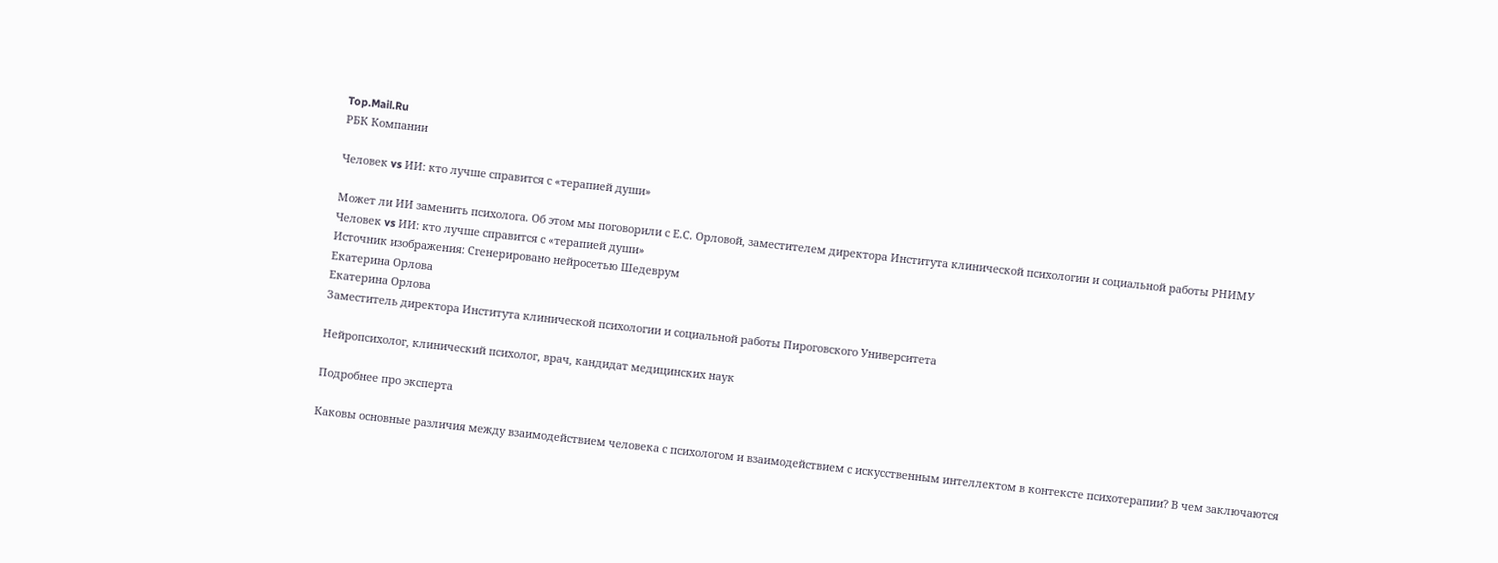Top.Mail.Ru
РБК Компании

Человек vs ИИ: кто лучше справится с «терапией души»

Может ли ИИ заменить психолога. Об этом мы поговорили с Е.С. Орловой, заместителем директора Института клинической психологии и социальной работы РНИМУ
Человек vs ИИ: кто лучше справится с «терапией души»
Источник изображения: Сгенерировано нейросетью Шедеврум
Екатерина Орлова
Екатерина Орлова
Заместитель директора Института клинической психологии и социальной работы Пироговского Университета

Нейропсихолог, клинический психолог, врач, кандидат медицинских наук

Подробнее про эксперта

Каковы основные различия между взаимодействием человека с психологом и взаимодействием с искусственным интеллектом в контексте психотерапии? В чем заключаются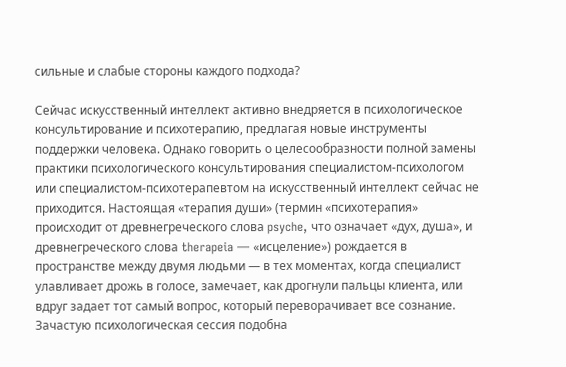сильные и слабые стороны каждого подхода?

Сейчас искусственный интеллект активно внедряется в психологическое консультирование и психотерапию, предлагая новые инструменты поддержки человека. Однако говорить о целесообразности полной замены практики психологического консультирования специалистом-психологом или специалистом-психотерапевтом на искусственный интеллект сейчас не приходится. Настоящая «терапия души» (термин «психотерапия» происходит от древнегреческого слова psyche, что означает «дух, душа», и древнегреческого слова therapeia — «исцеление») рождается в пространстве между двумя людьми — в тех моментах, когда специалист улавливает дрожь в голосе, замечает, как дрогнули пальцы клиента, или вдруг задает тот самый вопрос, который переворачивает все сознание. Зачастую психологическая сессия подобна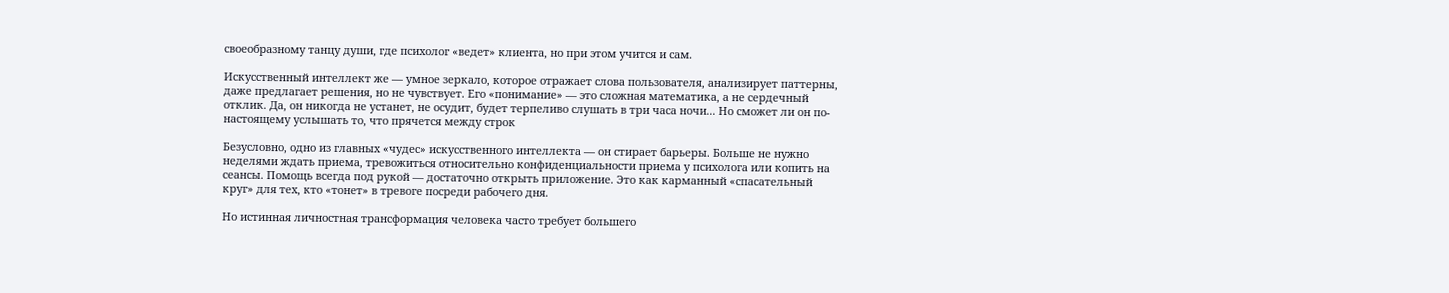своеобразному танцу души, где психолог «ведет» клиента, но при этом учится и сам.

Искусственный интеллект же — умное зеркало, которое отражает слова пользователя, анализирует паттерны, даже предлагает решения, но не чувствует. Его «понимание» — это сложная математика, а не сердечный отклик. Да, он никогда не устанет, не осудит, будет терпеливо слушать в три часа ночи... Но сможет ли он по-настоящему услышать то, что прячется между строк

Безусловно, одно из главных «чудес» искусственного интеллекта — он стирает барьеры. Больше не нужно неделями ждать приема, тревожиться относительно конфиденциальности приема у психолога или копить на сеансы. Помощь всегда под рукой — достаточно открыть приложение. Это как карманный «спасательный круг» для тех, кто «тонет» в тревоге посреди рабочего дня.

Но истинная личностная трансформация человека часто требует большего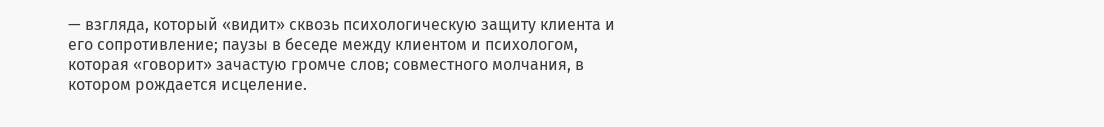— взгляда, который «видит» сквозь психологическую защиту клиента и его сопротивление; паузы в беседе между клиентом и психологом, которая «говорит» зачастую громче слов; совместного молчания, в котором рождается исцеление.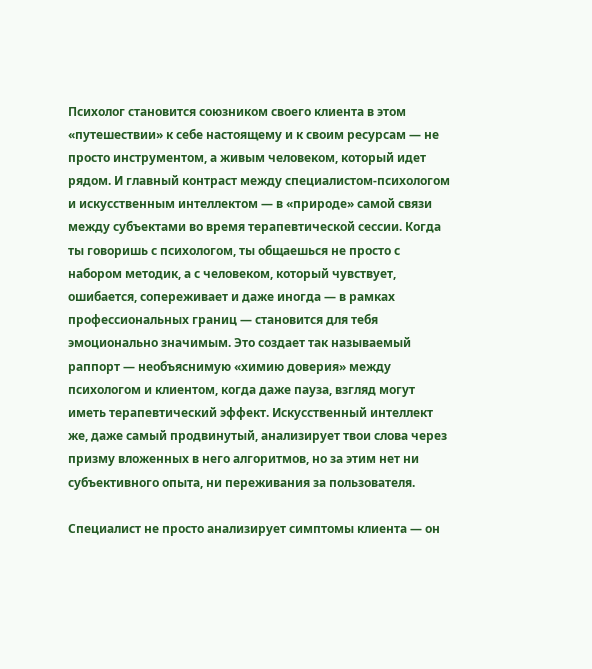Психолог становится союзником своего клиента в этом «путешествии» к себе настоящему и к своим ресурсам — не просто инструментом, а живым человеком, который идет рядом. И главный контраст между специалистом-психологом и искусственным интеллектом — в «природе» самой связи между субъектами во время терапевтической сессии. Когда ты говоришь с психологом, ты общаешься не просто с набором методик, а с человеком, который чувствует, ошибается, сопереживает и даже иногда — в рамках профессиональных границ — становится для тебя эмоционально значимым. Это создает так называемый раппорт — необъяснимую «химию доверия» между психологом и клиентом, когда даже пауза, взгляд могут иметь терапевтический эффект. Искусственный интеллект же, даже самый продвинутый, анализирует твои слова через призму вложенных в него алгоритмов, но за этим нет ни субъективного опыта, ни переживания за пользователя.

Специалист не просто анализирует симптомы клиента — он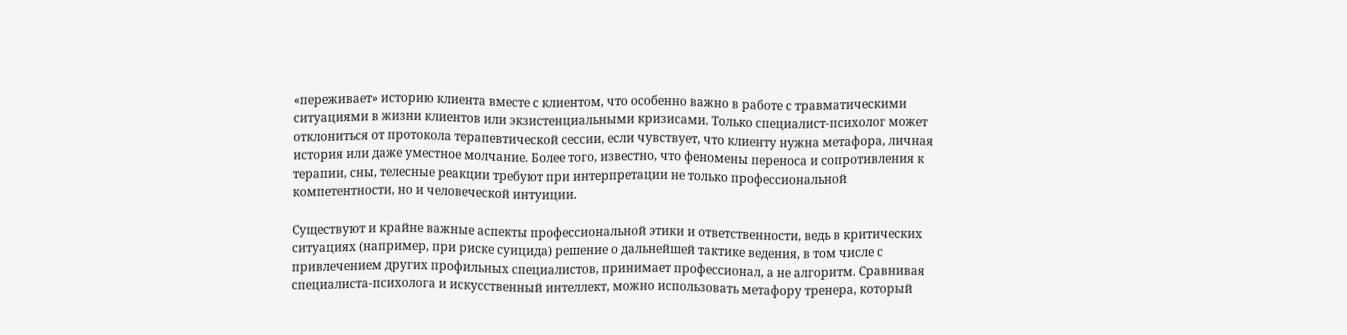«переживает» историю клиента вместе с клиентом, что особенно важно в работе с травматическими ситуациями в жизни клиентов или экзистенциальными кризисами. Только специалист-психолог может отклониться от протокола терапевтической сессии, если чувствует, что клиенту нужна метафора, личная история или даже уместное молчание. Более того, известно, что феномены переноса и сопротивления к терапии, сны, телесные реакции требуют при интерпретации не только профессиональной компетентности, но и человеческой интуиции.

Существуют и крайне важные аспекты профессиональной этики и ответственности, ведь в критических ситуациях (например, при риске суицида) решение о дальнейшей тактике ведения, в том числе с привлечением других профильных специалистов, принимает профессионал, а не алгоритм. Сравнивая специалиста-психолога и искусственный интеллект, можно использовать метафору тренера, который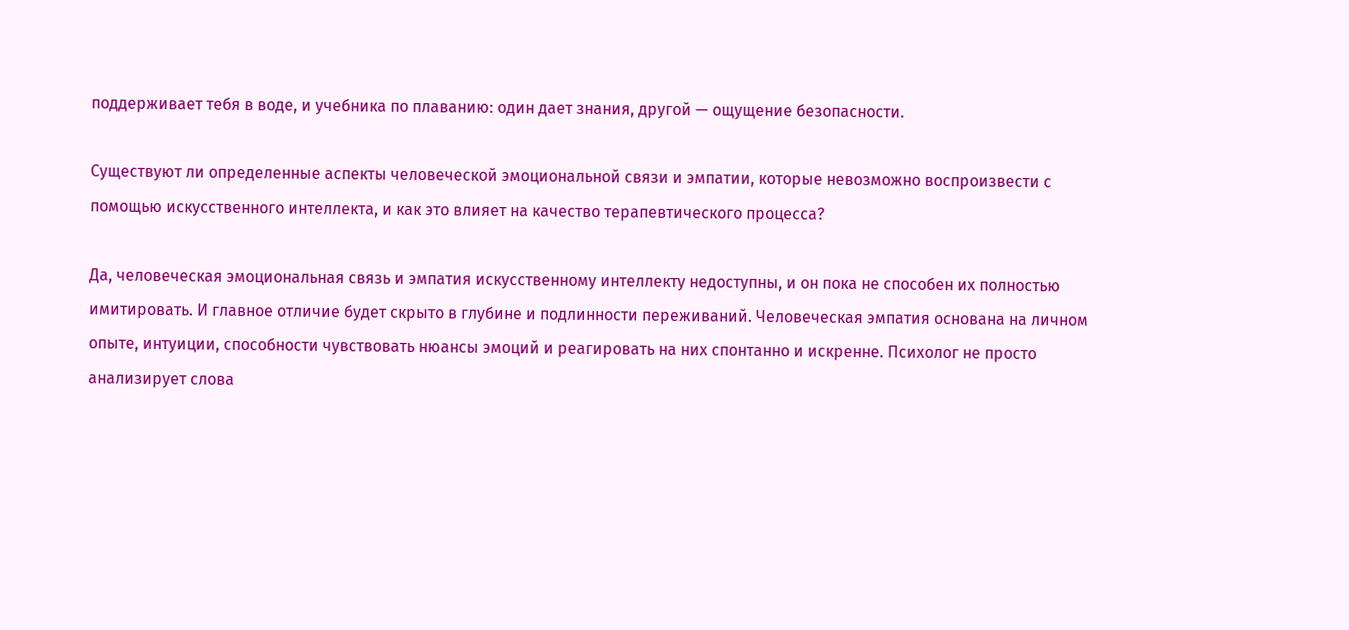поддерживает тебя в воде, и учебника по плаванию: один дает знания, другой — ощущение безопасности.

Существуют ли определенные аспекты человеческой эмоциональной связи и эмпатии, которые невозможно воспроизвести с помощью искусственного интеллекта, и как это влияет на качество терапевтического процесса?

Да, человеческая эмоциональная связь и эмпатия искусственному интеллекту недоступны, и он пока не способен их полностью имитировать. И главное отличие будет скрыто в глубине и подлинности переживаний. Человеческая эмпатия основана на личном опыте, интуиции, способности чувствовать нюансы эмоций и реагировать на них спонтанно и искренне. Психолог не просто анализирует слова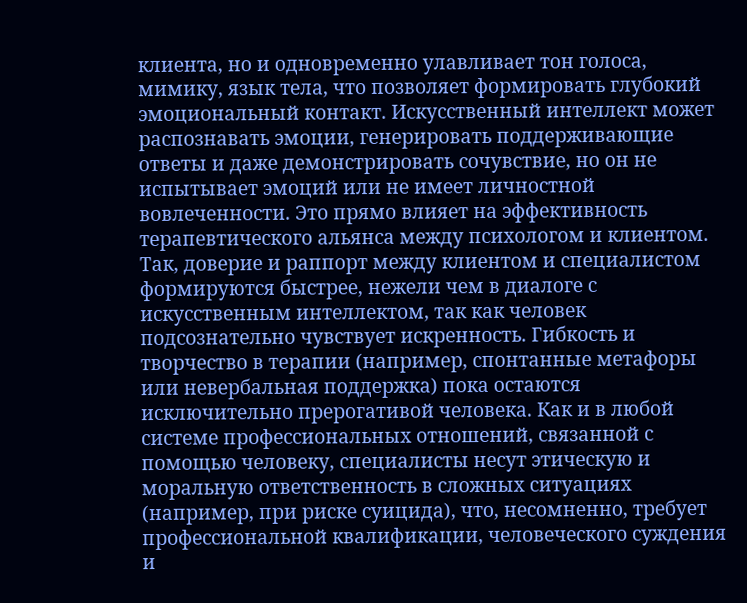клиента, но и одновременно улавливает тон голоса, мимику, язык тела, что позволяет формировать глубокий эмоциональный контакт. Искусственный интеллект может распознавать эмоции, генерировать поддерживающие ответы и даже демонстрировать сочувствие, но он не испытывает эмоций или не имеет личностной вовлеченности. Это прямо влияет на эффективность терапевтического альянса между психологом и клиентом. Так, доверие и раппорт между клиентом и специалистом формируются быстрее, нежели чем в диалоге с искусственным интеллектом, так как человек подсознательно чувствует искренность. Гибкость и творчество в терапии (например, спонтанные метафоры или невербальная поддержка) пока остаются исключительно прерогативой человека. Как и в любой системе профессиональных отношений, связанной с помощью человеку, специалисты несут этическую и моральную ответственность в сложных ситуациях (например, при риске суицида), что, несомненно, требует профессиональной квалификации, человеческого суждения и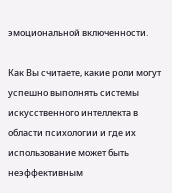эмоциональной включенности.

Как Вы считаете, какие роли могут успешно выполнять системы искусственного интеллекта в области психологии и где их использование может быть неэффективным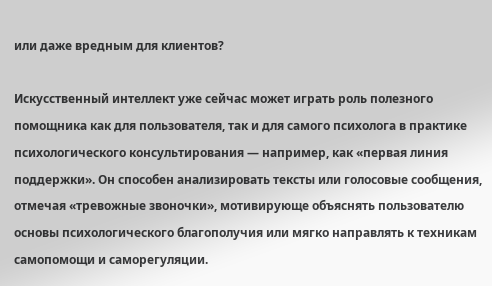или даже вредным для клиентов?

Искусственный интеллект уже сейчас может играть роль полезного помощника как для пользователя, так и для самого психолога в практике психологического консультирования — например, как «первая линия поддержки». Он способен анализировать тексты или голосовые сообщения, отмечая «тревожные звоночки», мотивирующе объяснять пользователю основы психологического благополучия или мягко направлять к техникам самопомощи и саморегуляции.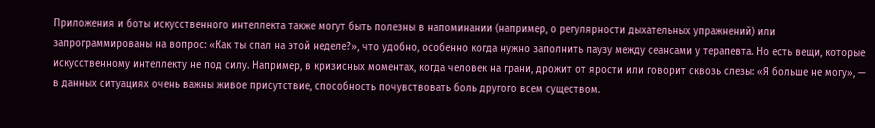Приложения и боты искусственного интеллекта также могут быть полезны в напоминании (например, о регулярности дыхательных упражнений) или запрограммированы на вопрос: «Как ты спал на этой неделе?», что удобно, особенно когда нужно заполнить паузу между сеансами у терапевта. Но есть вещи, которые искусственному интеллекту не под силу. Например, в кризисных моментах, когда человек на грани, дрожит от ярости или говорит сквозь слезы: «Я больше не могу», — в данных ситуациях очень важны живое присутствие, способность почувствовать боль другого всем существом.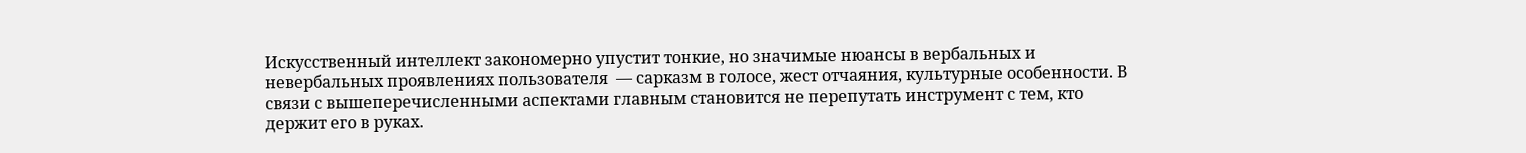Искусственный интеллект закономерно упустит тонкие, но значимые нюансы в вербальных и невербальных проявлениях пользователя  — сарказм в голосе, жест отчаяния, культурные особенности. В связи с вышеперечисленными аспектами главным становится не перепутать инструмент с тем, кто держит его в руках.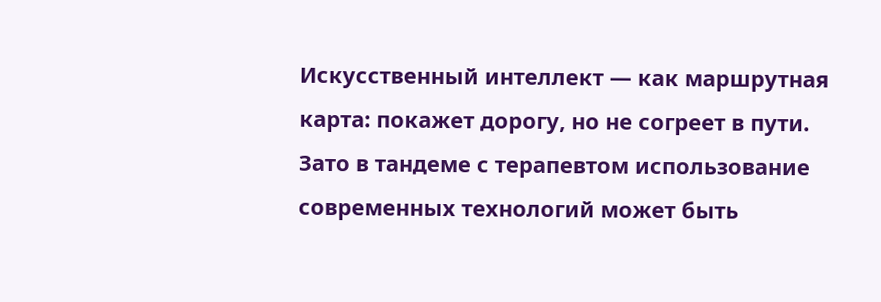Искусственный интеллект — как маршрутная карта: покажет дорогу, но не согреет в пути. Зато в тандеме с терапевтом использование современных технологий может быть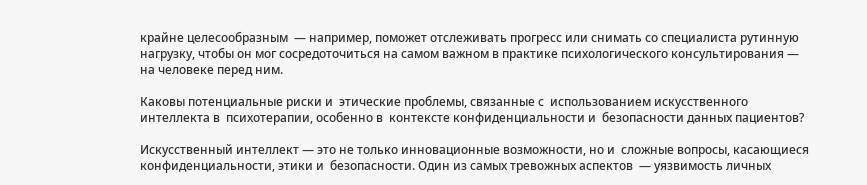крайне целесообразным  — например, поможет отслеживать прогресс или снимать со специалиста рутинную нагрузку, чтобы он мог сосредоточиться на самом важном в практике психологического консультирования — на человеке перед ним.

Каковы потенциальные риски и  этические проблемы, связанные с  использованием искусственного интеллекта в  психотерапии, особенно в  контексте конфиденциальности и  безопасности данных пациентов?

Искусственный интеллект — это не только инновационные возможности, но и  сложные вопросы, касающиеся конфиденциальности, этики и  безопасности. Один из самых тревожных аспектов  — уязвимость личных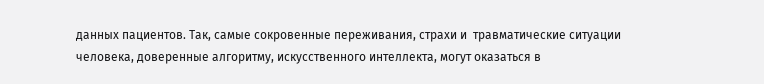данных пациентов. Так, самые сокровенные переживания, страхи и  травматические ситуации человека, доверенные алгоритму, искусственного интеллекта, могут оказаться в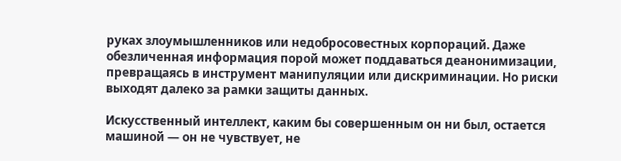руках злоумышленников или недобросовестных корпораций. Даже обезличенная информация порой может поддаваться деанонимизации, превращаясь в инструмент манипуляции или дискриминации. Но риски выходят далеко за рамки защиты данных.

Искусственный интеллект, каким бы совершенным он ни был, остается машиной — он не чувствует, не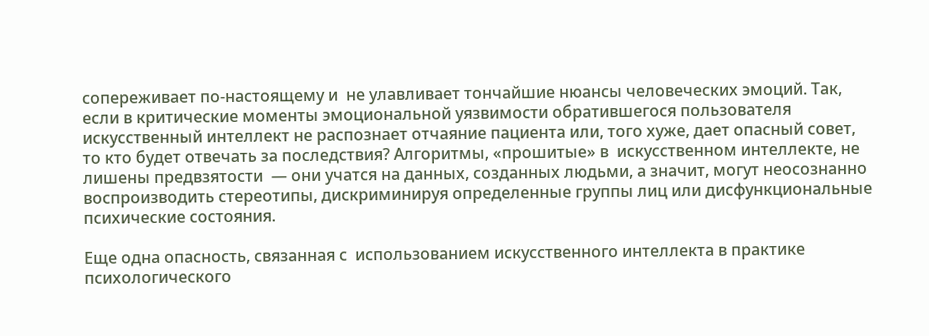сопереживает по-настоящему и  не улавливает тончайшие нюансы человеческих эмоций. Так, если в критические моменты эмоциональной уязвимости обратившегося пользователя искусственный интеллект не распознает отчаяние пациента или, того хуже, дает опасный совет, то кто будет отвечать за последствия? Алгоритмы, «прошитые» в  искусственном интеллекте, не лишены предвзятости  — они учатся на данных, созданных людьми, а значит, могут неосознанно воспроизводить стереотипы, дискриминируя определенные группы лиц или дисфункциональные психические состояния.

Еще одна опасность, связанная с  использованием искусственного интеллекта в практике психологического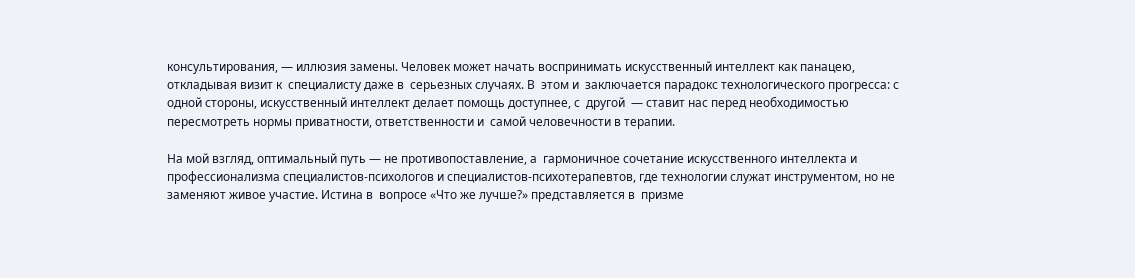консультирования, — иллюзия замены. Человек может начать воспринимать искусственный интеллект как панацею, откладывая визит к  специалисту даже в  серьезных случаях. В  этом и  заключается парадокс технологического прогресса: с  одной стороны, искусственный интеллект делает помощь доступнее, с  другой  — ставит нас перед необходимостью пересмотреть нормы приватности, ответственности и  самой человечности в терапии.

На мой взгляд, оптимальный путь — не противопоставление, а  гармоничное сочетание искусственного интеллекта и  профессионализма специалистов-психологов и специалистов-психотерапевтов, где технологии служат инструментом, но не заменяют живое участие. Истина в  вопросе «Что же лучше?» представляется в  призме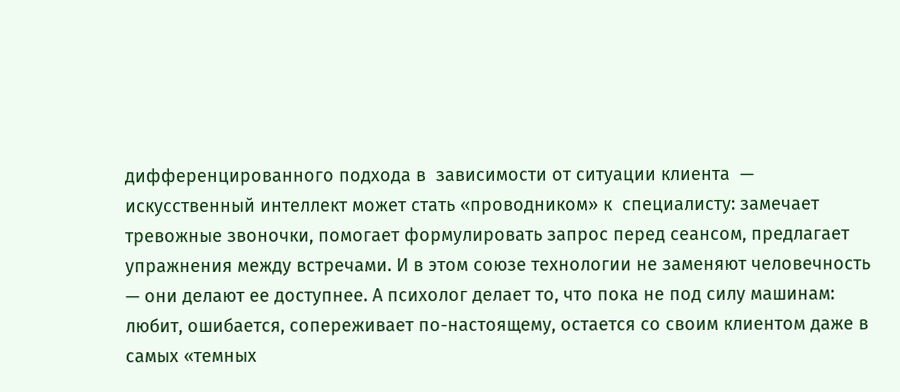дифференцированного подхода в  зависимости от ситуации клиента  — искусственный интеллект может стать «проводником» к  специалисту: замечает тревожные звоночки, помогает формулировать запрос перед сеансом, предлагает упражнения между встречами. И в этом союзе технологии не заменяют человечность  — они делают ее доступнее. А психолог делает то, что пока не под силу машинам: любит, ошибается, сопереживает по-настоящему, остается со своим клиентом даже в самых «темных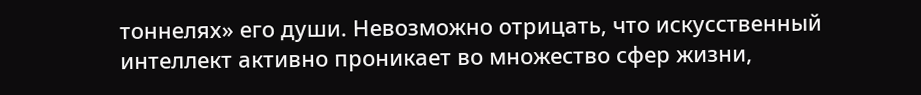тоннелях» его души. Невозможно отрицать, что искусственный интеллект активно проникает во множество сфер жизни,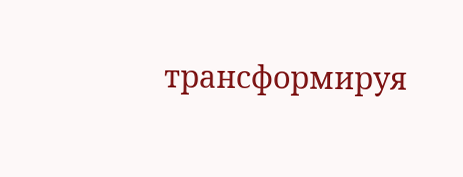трансформируя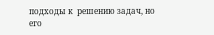подходы к  решению задач, но его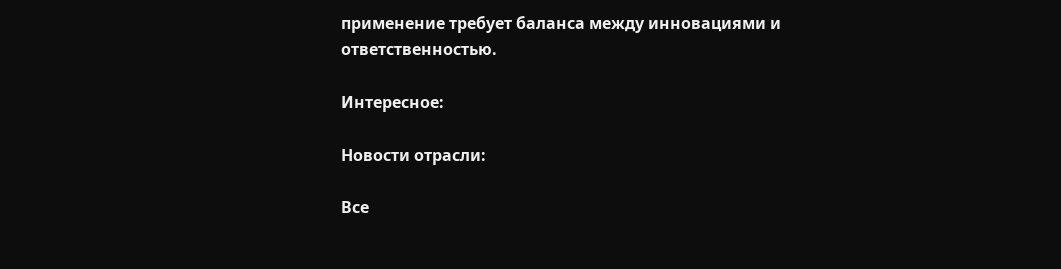применение требует баланса между инновациями и ответственностью.

Интересное:

Новости отрасли:

Все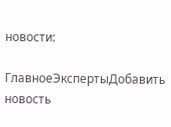новости:

ГлавноеЭкспертыДобавить
новость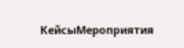КейсыМероприятия